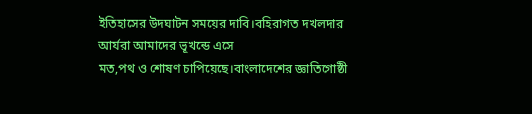ইতিহাসের উদঘাটন সময়ের দাবি।বহিরাগত দখলদার আর্যরা আমাদের ভূখন্ডে এসে
মত,পথ ও শোষণ চাপিয়েছে।বাংলাদেশের জ্ঞাতিগোষ্ঠী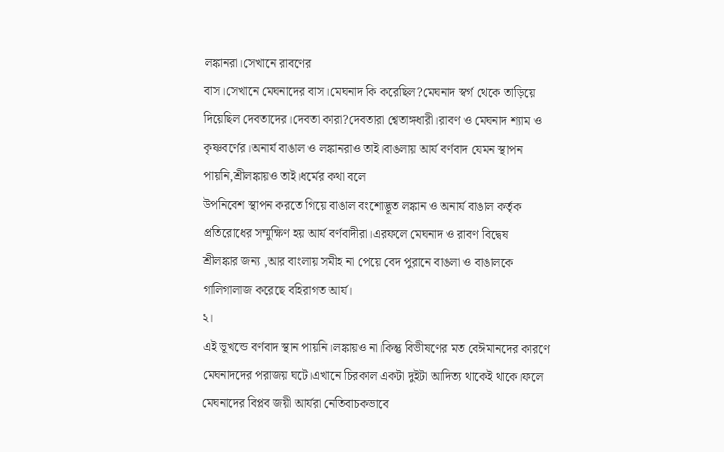লঙ্কানরা।সেখানে রাবণের
বাস।সেখানে মেঘনাদের বাস।মেঘনাদ কি করেছিল?মেঘনাদ স্বর্গ থেকে তাড়িয়ে
দিয়েছিল দেবতাদের।দেবতা কারা?দেবতারা শ্বেতাঙ্গধারী।রাবণ ও মেঘনাদ শ্যাম ও
কৃষ্ণবর্ণের।অনার্য বাঙাল ও লঙ্কানরাও তাই।বাঙলায় আর্য বর্ণবাদ যেমন স্থাপন
পায়নি,শ্রীলঙ্কায়ও তাই।ধর্মের কথা বলে
উপনিবেশ স্থাপন করতে গিয়ে বাঙাল বংশোদ্ভূত লঙ্কান ও অনার্য বাঙাল কর্তৃক
প্রতিরোধের সম্মুক্ষিণ হয় আর্য বর্ণবাদীরা।এরফলে মেঘনাদ ও রাবণ বিদ্বেষ
শ্রীলঙ্কার জন্য ,আর বাংলায় সমীহ না পেয়ে বেদ পুরানে বাঙলা ও বাঙালকে
গালিগালাজ করেছে বহিরাগত আর্য।
২।
এই ভূখন্ডে বর্ণবাদ স্থান পায়নি।লঙ্কায়ও না।কিন্তু বিভীষণের মত বেঈমানদের কারণে মেঘনাদদের পরাজয় ঘটে।এখানে চিরকাল একটা দুইটা আদিত্য থাকেই থাকে।ফলে মেঘনাদের বিপ্লব জয়ী আর্যরা নেতিবাচকভাবে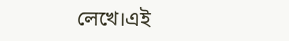লেখে।এই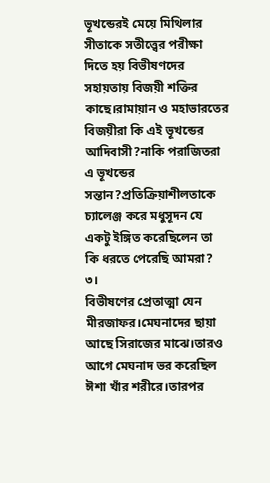ভূখন্ডেরই মেয়ে মিথিলার সীতাকে সতীত্ত্বের পরীক্ষা দিতে হয় বিভীষণদের সহায়তায় বিজয়ী শক্তির কাছে।রামায়ান ও মহাভারতের বিজয়ীরা কি এই ভূখন্ডের আদিবাসী?নাকি পরাজিতরা এ ভূখন্ডের সন্তান?প্রতিক্রিয়াশীলতাকে চ্যালেঞ্জ করে মধুসূদন যে একটু ইঙ্গিত করেছিলেন তা কি ধরতে পেরেছি আমরা?
৩।
বিভীষণের প্রেতাত্মা যেন মীরজাফর।মেঘনাদের ছায়া আছে সিরাজের মাঝে।তারও আগে মেঘনাদ ভর করেছিল ঈশা খাঁর শরীরে।তারপর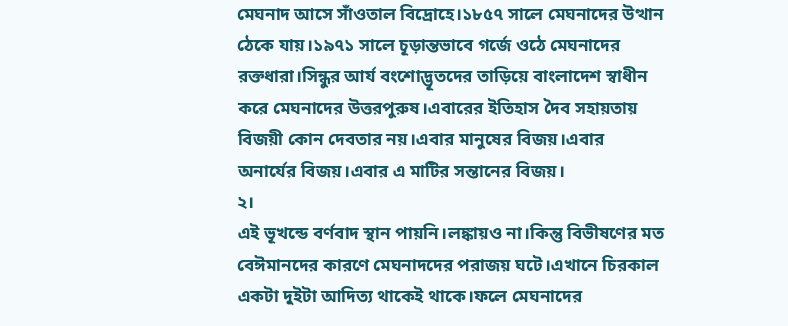মেঘনাদ আসে সাঁওতাল বিদ্রোহে।১৮৫৭ সালে মেঘনাদের উত্থান ঠেকে যায়।১৯৭১ সালে চূড়ান্তভাবে গর্জে ওঠে মেঘনাদের রক্তধারা।সিন্ধুর আর্য বংশোদ্ভূতদের তাড়িয়ে বাংলাদেশ স্বাধীন করে মেঘনাদের উত্তরপুরুষ।এবারের ইতিহাস দৈব সহায়তায় বিজয়ী কোন দেবতার নয়।এবার মানুষের বিজয়।এবার অনার্যের বিজয়।এবার এ মাটির সন্তানের বিজয়।
২।
এই ভূখন্ডে বর্ণবাদ স্থান পায়নি।লঙ্কায়ও না।কিন্তু বিভীষণের মত বেঈমানদের কারণে মেঘনাদদের পরাজয় ঘটে।এখানে চিরকাল একটা দুইটা আদিত্য থাকেই থাকে।ফলে মেঘনাদের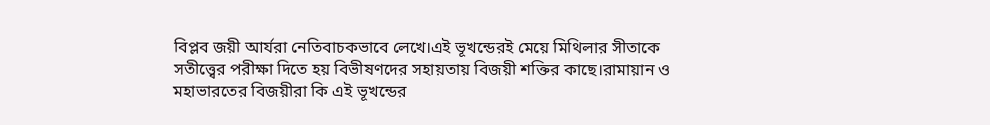বিপ্লব জয়ী আর্যরা নেতিবাচকভাবে লেখে।এই ভূখন্ডেরই মেয়ে মিথিলার সীতাকে সতীত্ত্বের পরীক্ষা দিতে হয় বিভীষণদের সহায়তায় বিজয়ী শক্তির কাছে।রামায়ান ও মহাভারতের বিজয়ীরা কি এই ভূখন্ডের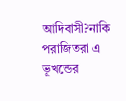আদিবাসী?নাকি পরাজিতরা এ ভূখন্ডের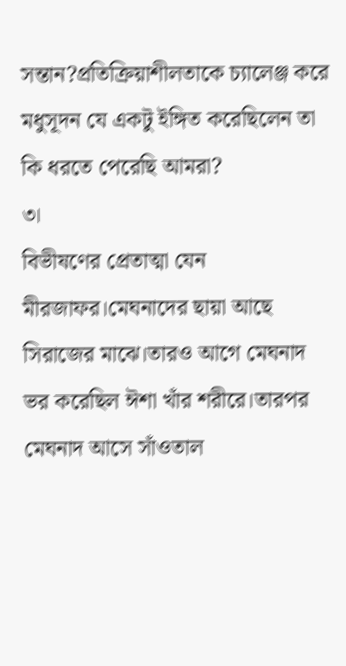সন্তান?প্রতিক্রিয়াশীলতাকে চ্যালেঞ্জ করে মধুসূদন যে একটু ইঙ্গিত করেছিলেন তা কি ধরতে পেরেছি আমরা?
৩।
বিভীষণের প্রেতাত্মা যেন মীরজাফর।মেঘনাদের ছায়া আছে সিরাজের মাঝে।তারও আগে মেঘনাদ ভর করেছিল ঈশা খাঁর শরীরে।তারপর মেঘনাদ আসে সাঁওতাল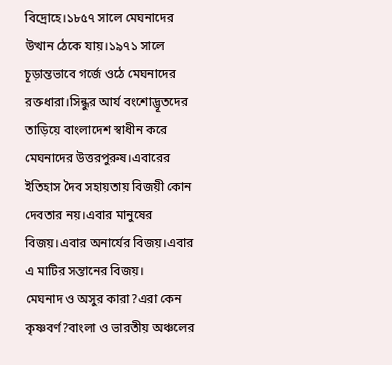বিদ্রোহে।১৮৫৭ সালে মেঘনাদের উত্থান ঠেকে যায়।১৯৭১ সালে চূড়ান্তভাবে গর্জে ওঠে মেঘনাদের রক্তধারা।সিন্ধুর আর্য বংশোদ্ভূতদের তাড়িয়ে বাংলাদেশ স্বাধীন করে মেঘনাদের উত্তরপুরুষ।এবারের ইতিহাস দৈব সহায়তায় বিজয়ী কোন দেবতার নয়।এবার মানুষের বিজয়।এবার অনার্যের বিজয়।এবার এ মাটির সন্তানের বিজয়।
মেঘনাদ ও অসুর কারা?এরা কেন কৃষ্ণবর্ণ?বাংলা ও ভারতীয় অঞ্চলের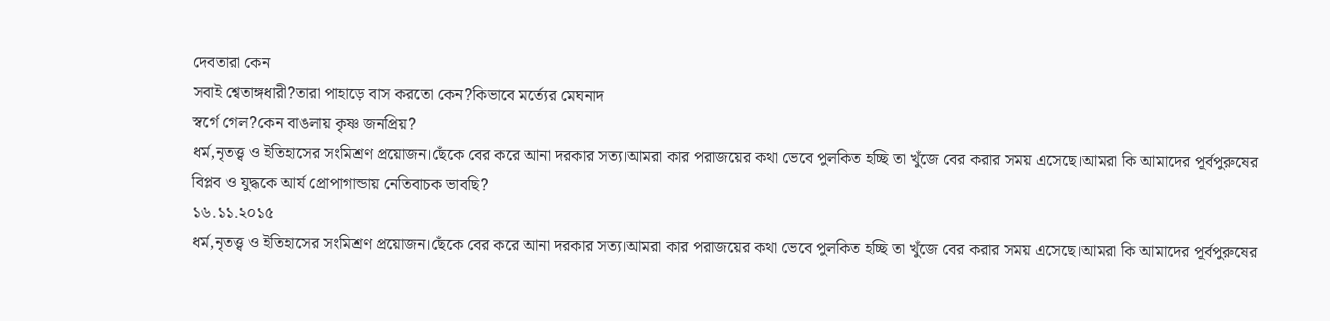দেবতারা কেন
সবাই শ্বেতাঙ্গধারী?তারা পাহাড়ে বাস করতো কেন?কিভাবে মর্ত্যের মেঘনাদ
স্বর্গে গেল?কেন বাঙলায় কৃষ্ণ জনপ্রিয়?
ধর্ম,নৃতত্ত্ব ও ইতিহাসের সংমিশ্রণ প্রয়োজন।ছেঁকে বের করে আনা দরকার সত্য।আমরা কার পরাজয়ের কথা ভেবে পুলকিত হচ্ছি তা খুঁজে বের করার সময় এসেছে।আমরা কি আমাদের পূর্বপুরুষের বিপ্লব ও যুদ্ধকে আর্য প্রোপাগান্ডায় নেতিবাচক ভাবছি?
১৬.১১.২০১৫
ধর্ম,নৃতত্ত্ব ও ইতিহাসের সংমিশ্রণ প্রয়োজন।ছেঁকে বের করে আনা দরকার সত্য।আমরা কার পরাজয়ের কথা ভেবে পুলকিত হচ্ছি তা খুঁজে বের করার সময় এসেছে।আমরা কি আমাদের পূর্বপুরুষের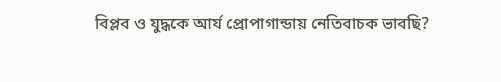বিপ্লব ও যুদ্ধকে আর্য প্রোপাগান্ডায় নেতিবাচক ভাবছি?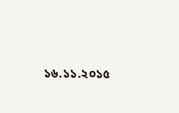১৬.১১.২০১৫